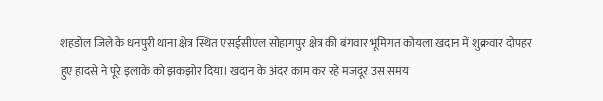शहडोल जिले के धनपुरी थाना क्षेत्र स्थित एसईसीएल सोहागपुर क्षेत्र की बंगवार भूमिगत कोयला खदान में शुक्रवार दोपहर हुए हादसे ने पूरे इलाके को झकझोर दिया। खदान के अंदर काम कर रहे मजदूर उस समय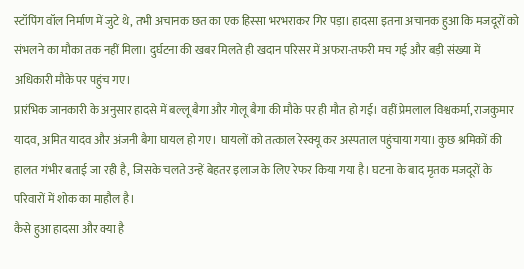स्टॉपिंग वॉल निर्माण में जुटे थे, तभी अचानक छत का एक हिस्सा भरभराकर गिर पड़ा। हादसा इतना अचानक हुआ कि मजदूरों को संभलने का मौका तक नहीं मिला। दुर्घटना की खबर मिलते ही खदान परिसर में अफरा-तफरी मच गई और बड़ी संख्या में अधिकारी मौके पर पहुंच गए।
प्रारंभिक जानकारी के अनुसार हादसे में बल्लू बैगा और गोलू बैगा की मौके पर ही मौत हो गई। वहीं प्रेमलाल विश्वकर्मा, राजकुमार यादव, अमित यादव और अंजनी बैगा घायल हो गए। घायलों को तत्काल रेस्क्यू कर अस्पताल पहुंचाया गया। कुछ श्रमिकों की हालत गंभीर बताई जा रही है, जिसके चलते उन्हें बेहतर इलाज के लिए रेफर किया गया है। घटना के बाद मृतक मजदूरों के परिवारों में शोक का माहौल है।
कैसे हुआ हादसा और क्या है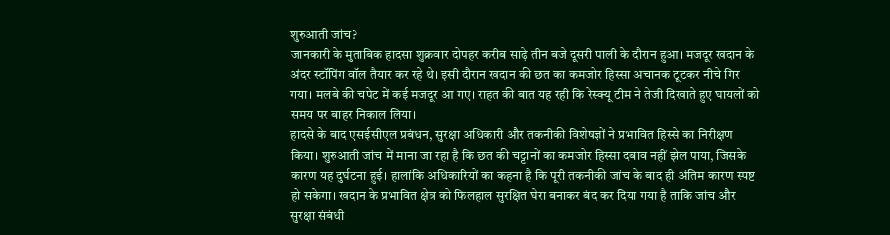शुरुआती जांच?
जानकारी के मुताबिक हादसा शुक्रवार दोपहर करीब साढ़े तीन बजे दूसरी पाली के दौरान हुआ। मजदूर खदान के अंदर स्टॉपिंग वॉल तैयार कर रहे थे। इसी दौरान खदान की छत का कमजोर हिस्सा अचानक टूटकर नीचे गिर गया। मलबे की चपेट में कई मजदूर आ गए। राहत की बात यह रही कि रेस्क्यू टीम ने तेजी दिखाते हुए घायलों को समय पर बाहर निकाल लिया।
हादसे के बाद एसईसीएल प्रबंधन, सुरक्षा अधिकारी और तकनीकी विशेषज्ञों ने प्रभावित हिस्से का निरीक्षण किया। शुरुआती जांच में माना जा रहा है कि छत की चट्टानों का कमजोर हिस्सा दबाव नहीं झेल पाया, जिसके कारण यह दुर्घटना हुई। हालांकि अधिकारियों का कहना है कि पूरी तकनीकी जांच के बाद ही अंतिम कारण स्पष्ट हो सकेगा। खदान के प्रभावित क्षेत्र को फिलहाल सुरक्षित घेरा बनाकर बंद कर दिया गया है ताकि जांच और सुरक्षा संबंधी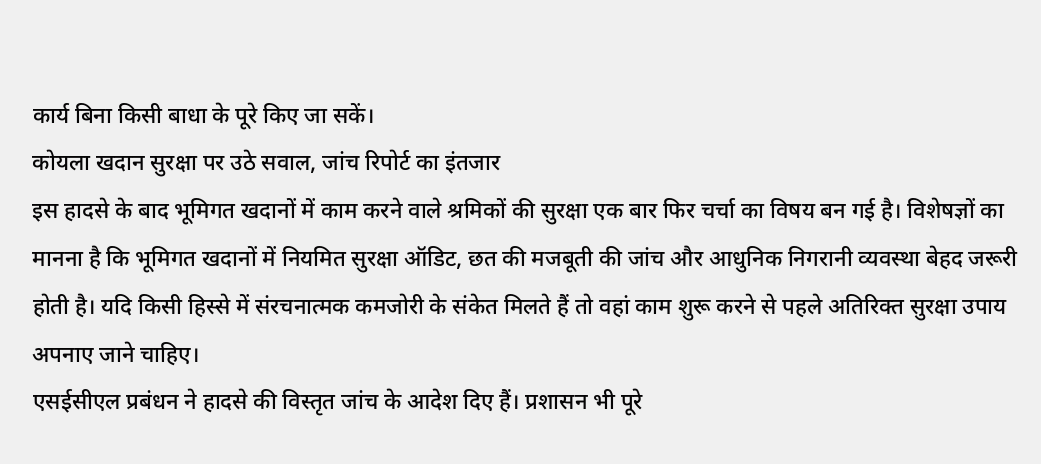कार्य बिना किसी बाधा के पूरे किए जा सकें।
कोयला खदान सुरक्षा पर उठे सवाल, जांच रिपोर्ट का इंतजार
इस हादसे के बाद भूमिगत खदानों में काम करने वाले श्रमिकों की सुरक्षा एक बार फिर चर्चा का विषय बन गई है। विशेषज्ञों का मानना है कि भूमिगत खदानों में नियमित सुरक्षा ऑडिट, छत की मजबूती की जांच और आधुनिक निगरानी व्यवस्था बेहद जरूरी होती है। यदि किसी हिस्से में संरचनात्मक कमजोरी के संकेत मिलते हैं तो वहां काम शुरू करने से पहले अतिरिक्त सुरक्षा उपाय अपनाए जाने चाहिए।
एसईसीएल प्रबंधन ने हादसे की विस्तृत जांच के आदेश दिए हैं। प्रशासन भी पूरे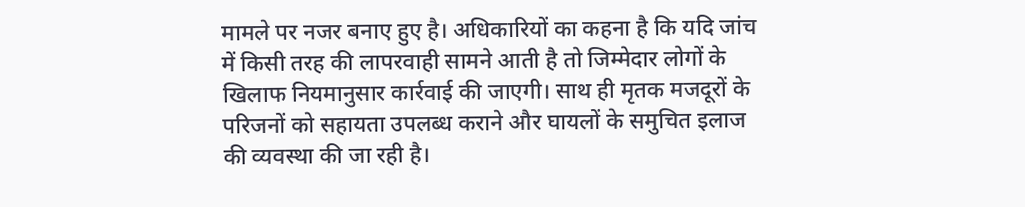मामले पर नजर बनाए हुए है। अधिकारियों का कहना है कि यदि जांच में किसी तरह की लापरवाही सामने आती है तो जिम्मेदार लोगों के खिलाफ नियमानुसार कार्रवाई की जाएगी। साथ ही मृतक मजदूरों के परिजनों को सहायता उपलब्ध कराने और घायलों के समुचित इलाज की व्यवस्था की जा रही है।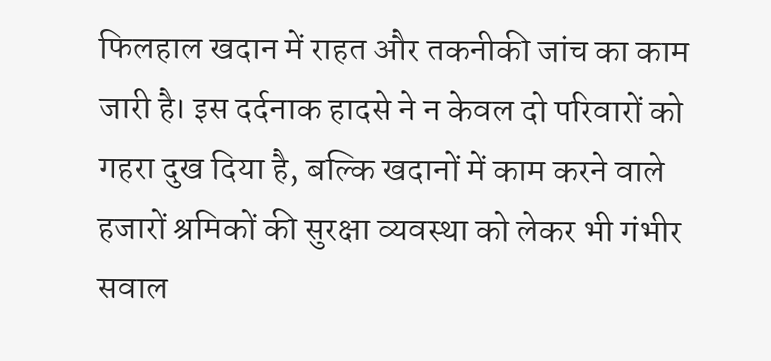फिलहाल खदान में राहत और तकनीकी जांच का काम जारी है। इस दर्दनाक हादसे ने न केवल दो परिवारों को गहरा दुख दिया है, बल्कि खदानों में काम करने वाले हजारों श्रमिकों की सुरक्षा व्यवस्था को लेकर भी गंभीर सवाल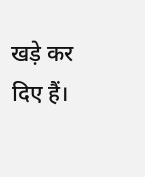खड़े कर दिए हैं।